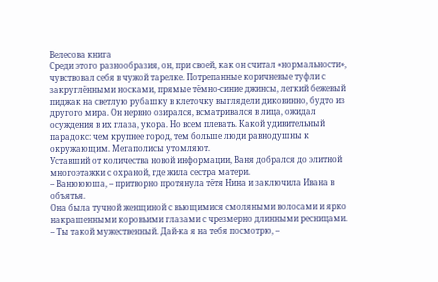Велесова книга
Среди этого разнообразия, он, при своей, как он считал «нормальности», чувствовал себя в чужой тарелке. Потрепанные коричневые туфли с закруглёнными носками, прямые тёмно‑синие джинсы, легкий бежевый пиджак на светлую рубашку в клеточку выглядели диковинно, будто из другого мира. Он нервно озирался, всматривался в лица, ожидал осуждения в их глаза, укора. Но всем плевать. Какой удивительный парадокс: чем крупнее город, тем больше люди равнодушны к окружающим. Мегаполисы утомляют.
Уставший от количества новой информации, Ваня добрался до элитной многоэтажки с охраной, где жила сестра матери.
– Ванюююша, – притворно протянула тётя Нина и заключила Ивана в объятья.
Она была тучной женщиной с вьющимися смоляными волосами и ярко накрашенными коровьими глазами с чрезмерно длинными ресницами.
– Ты такой мужественный. Дай‑ка я на тебя посмотрю, –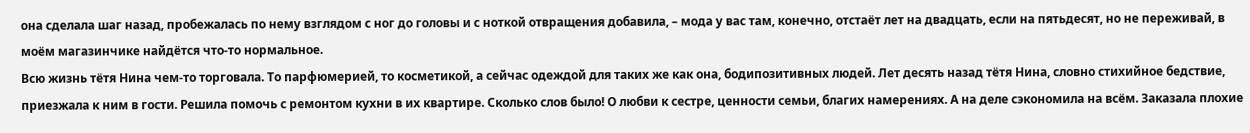она сделала шаг назад, пробежалась по нему взглядом с ног до головы и с ноткой отвращения добавила, – мода у вас там, конечно, отстаёт лет на двадцать, если на пятьдесят, но не переживай, в моём магазинчике найдётся что‑то нормальное.
Всю жизнь тётя Нина чем‑то торговала. То парфюмерией, то косметикой, а сейчас одеждой для таких же как она, бодипозитивных людей. Лет десять назад тётя Нина, словно стихийное бедствие, приезжала к ним в гости. Решила помочь с ремонтом кухни в их квартире. Сколько слов было! О любви к сестре, ценности семьи, благих намерениях. А на деле сэкономила на всём. Заказала плохие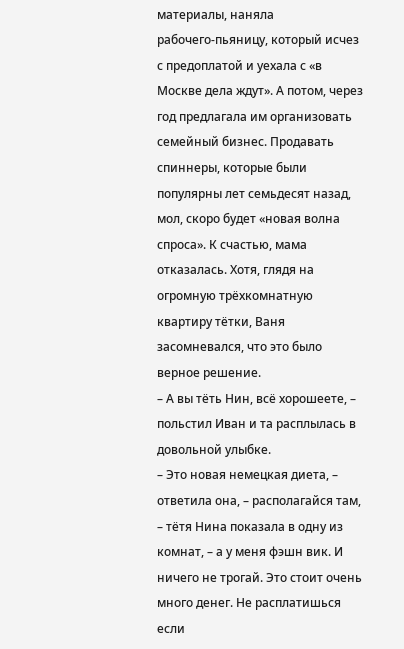материалы, наняла рабочего‑пьяницу, который исчез с предоплатой и уехала с «в Москве дела ждут». А потом, через год предлагала им организовать семейный бизнес. Продавать спиннеры, которые были популярны лет семьдесят назад, мол, скоро будет «новая волна спроса». К счастью, мама отказалась. Хотя, глядя на огромную трёхкомнатную квартиру тётки, Ваня засомневался, что это было верное решение.
– А вы тёть Нин, всё хорошеете, – польстил Иван и та расплылась в довольной улыбке.
– Это новая немецкая диета, – ответила она, – располагайся там, – тётя Нина показала в одну из комнат, – а у меня фэшн вик. И ничего не трогай. Это стоит очень много денег. Не расплатишься если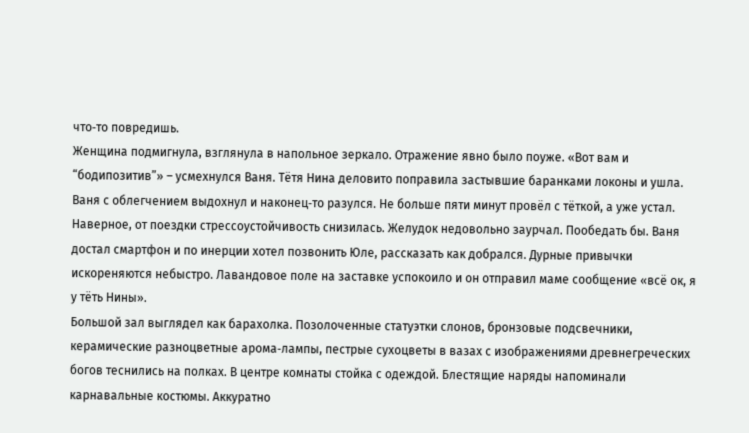что‑то повредишь.
Женщина подмигнула, взглянула в напольное зеркало. Отражение явно было поуже. «Вот вам и “бодипозитив”» – усмехнулся Ваня. Тётя Нина деловито поправила застывшие баранками локоны и ушла.
Ваня с облегчением выдохнул и наконец‑то разулся. Не больше пяти минут провёл с тёткой, а уже устал. Наверное, от поездки стрессоустойчивость снизилась. Желудок недовольно заурчал. Пообедать бы. Ваня достал смартфон и по инерции хотел позвонить Юле, рассказать как добрался. Дурные привычки искореняются небыстро. Лавандовое поле на заставке успокоило и он отправил маме сообщение «всё ок, я у тёть Нины».
Большой зал выглядел как барахолка. Позолоченные статуэтки слонов, бронзовые подсвечники, керамические разноцветные арома‑лампы, пестрые сухоцветы в вазах с изображениями древнегреческих богов теснились на полках. В центре комнаты стойка с одеждой. Блестящие наряды напоминали карнавальные костюмы. Аккуратно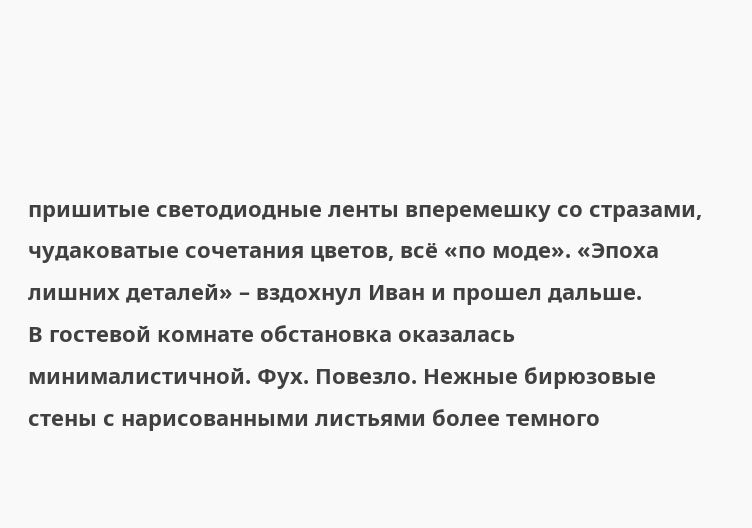пришитые светодиодные ленты вперемешку со стразами, чудаковатые сочетания цветов, всё «по моде». «Эпоха лишних деталей» – вздохнул Иван и прошел дальше.
В гостевой комнате обстановка оказалась минималистичной. Фух. Повезло. Нежные бирюзовые стены с нарисованными листьями более темного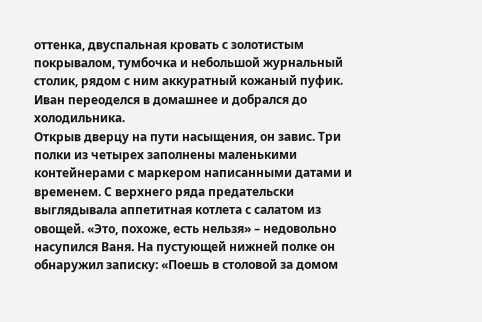оттенка, двуспальная кровать с золотистым покрывалом, тумбочка и небольшой журнальный столик, рядом с ним аккуратный кожаный пуфик. Иван переоделся в домашнее и добрался до холодильника.
Открыв дверцу на пути насыщения, он завис. Три полки из четырех заполнены маленькими контейнерами с маркером написанными датами и временем. С верхнего ряда предательски выглядывала аппетитная котлета с салатом из овощей. «Это, похоже, есть нельзя» – недовольно насупился Ваня. На пустующей нижней полке он обнаружил записку: «Поешь в столовой за домом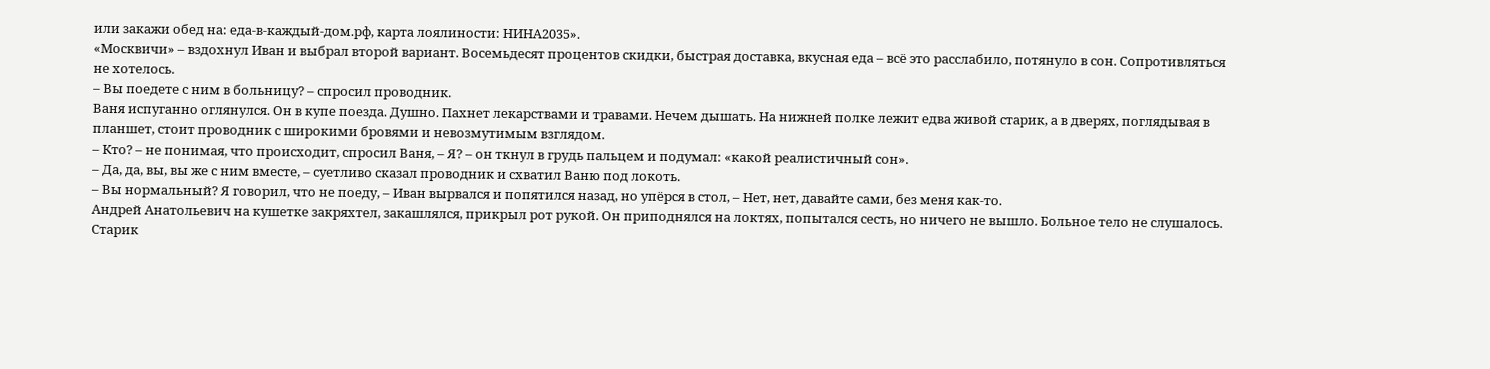или закажи обед на: еда‑в‑каждый‑дом.рф, карта лоялиности: НИНА2035».
«Москвичи» – вздохнул Иван и выбрал второй вариант. Восемьдесят процентов скидки, быстрая доставка, вкусная еда – всё это расслабило, потянуло в сон. Сопротивляться не хотелось.
– Вы поедете с ним в больницу? – спросил проводник.
Ваня испуганно оглянулся. Он в купе поезда. Душно. Пахнет лекарствами и травами. Нечем дышать. На нижней полке лежит едва живой старик, а в дверях, поглядывая в планшет, стоит проводник с широкими бровями и невозмутимым взглядом.
– Кто? – не понимая, что происходит, спросил Ваня, – Я? – он ткнул в грудь пальцем и подумал: «какой реалистичный сон».
– Да, да, вы, вы же с ним вместе, – суетливо сказал проводник и схватил Ваню под локоть.
– Вы нормальный? Я говорил, что не поеду, – Иван вырвался и попятился назад, но упёрся в стол, – Нет, нет, давайте сами, без меня как‑то.
Андрей Анатольевич на кушетке закряхтел, закашлялся, прикрыл рот рукой. Он приподнялся на локтях, попытался сесть, но ничего не вышло. Больное тело не слушалось. Старик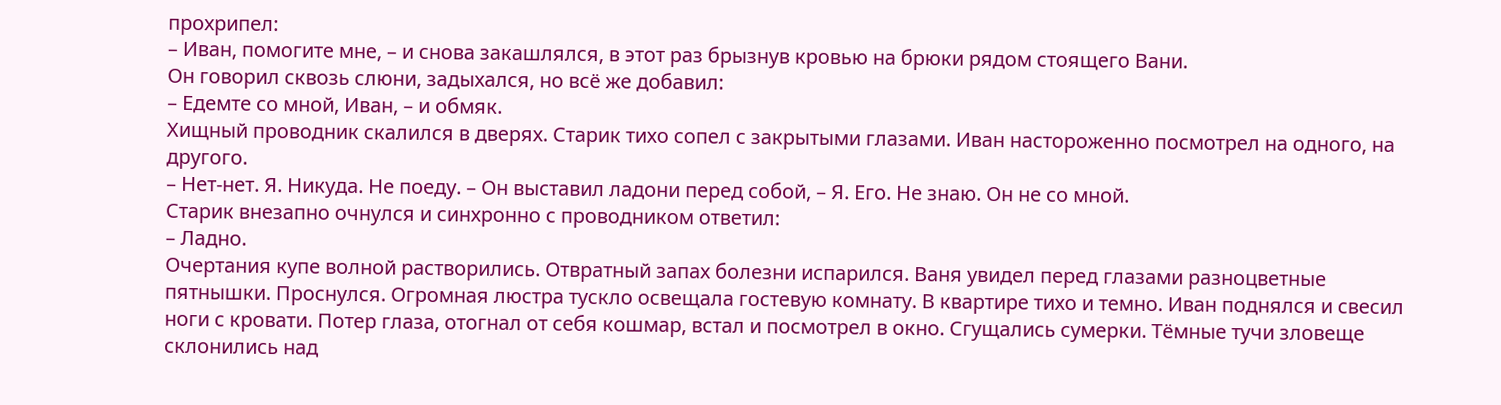прохрипел:
– Иван, помогите мне, – и снова закашлялся, в этот раз брызнув кровью на брюки рядом стоящего Вани.
Он говорил сквозь слюни, задыхался, но всё же добавил:
– Едемте со мной, Иван, – и обмяк.
Хищный проводник скалился в дверях. Старик тихо сопел с закрытыми глазами. Иван настороженно посмотрел на одного, на другого.
– Нет‑нет. Я. Никуда. Не поеду. – Он выставил ладони перед собой, – Я. Его. Не знаю. Он не со мной.
Старик внезапно очнулся и синхронно с проводником ответил:
– Ладно.
Очертания купе волной растворились. Отвратный запах болезни испарился. Ваня увидел перед глазами разноцветные пятнышки. Проснулся. Огромная люстра тускло освещала гостевую комнату. В квартире тихо и темно. Иван поднялся и свесил ноги с кровати. Потер глаза, отогнал от себя кошмар, встал и посмотрел в окно. Сгущались сумерки. Тёмные тучи зловеще склонились над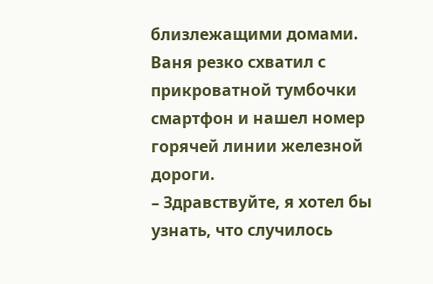близлежащими домами.
Ваня резко схватил с прикроватной тумбочки смартфон и нашел номер горячей линии железной дороги.
– Здравствуйте, я хотел бы узнать, что случилось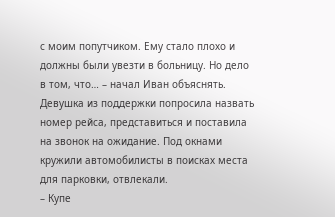с моим попутчиком. Ему стало плохо и должны были увезти в больницу. Но дело в том, что… – начал Иван объяснять.
Девушка из поддержки попросила назвать номер рейса, представиться и поставила на звонок на ожидание. Под окнами кружили автомобилисты в поисках места для парковки, отвлекали.
– Купе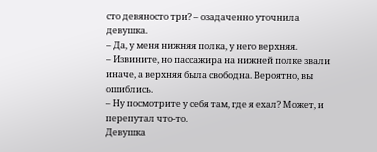сто девяносто три? – озадаченно уточнила девушка.
– Да, у меня нижняя полка, у него верхняя.
– Извините, но пассажира на нижней полке звали иначе, а верхняя была свободна. Вероятно, вы ошиблись.
– Ну посмотрите у себя там, где я ехал? Может, и перепутал что‑то.
Девушка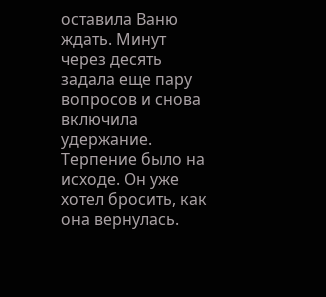оставила Ваню ждать. Минут через десять задала еще пару вопросов и снова включила удержание. Терпение было на исходе. Он уже хотел бросить, как она вернулась.